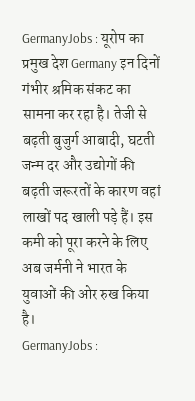GermanyJobs : यूरोप का प्रमुख देश Germany इन दिनों गंभीर श्रमिक संकट का सामना कर रहा है। तेजी से बढ़ती बुजुर्ग आबादी, घटती जन्म दर और उद्योगों की बढ़ती जरूरतों के कारण वहां लाखों पद खाली पड़े हैं। इस कमी को पूरा करने के लिए अब जर्मनी ने भारत के युवाओं की ओर रुख किया है।
GermanyJobs :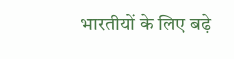भारतीयों के लिए बढ़े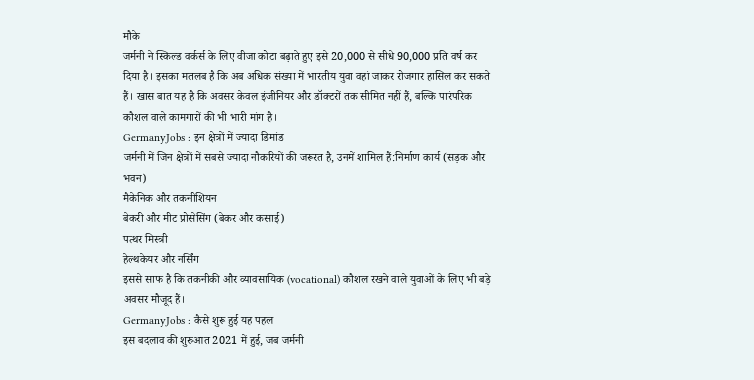मौके
जर्मनी ने स्किल्ड वर्कर्स के लिए वीजा कोटा बढ़ाते हुए इसे 20,000 से सीधे 90,000 प्रति वर्ष कर दिया है। इसका मतलब है कि अब अधिक संख्या में भारतीय युवा वहां जाकर रोजगार हासिल कर सकते हैं। खास बात यह है कि अवसर केवल इंजीनियर और डॉक्टरों तक सीमित नहीं हैं, बल्कि पारंपरिक कौशल वाले कामगारों की भी भारी मांग है।
GermanyJobs : इन क्षेत्रों में ज्यादा डिमांड
जर्मनी में जिन क्षेत्रों में सबसे ज्यादा नौकरियों की जरूरत है, उनमें शामिल हैं:निर्माण कार्य (सड़क और भवन)
मैकेनिक और तकनीशियन
बेकरी और मीट प्रोसेसिंग (बेकर और कसाई)
पत्थर मिस्त्री
हेल्थकेयर और नर्सिंग
इससे साफ है कि तकनीकी और व्यावसायिक (vocational) कौशल रखने वाले युवाओं के लिए भी बड़े अवसर मौजूद हैं।
GermanyJobs : कैसे शुरू हुई यह पहल
इस बदलाव की शुरुआत 2021 में हुई, जब जर्मनी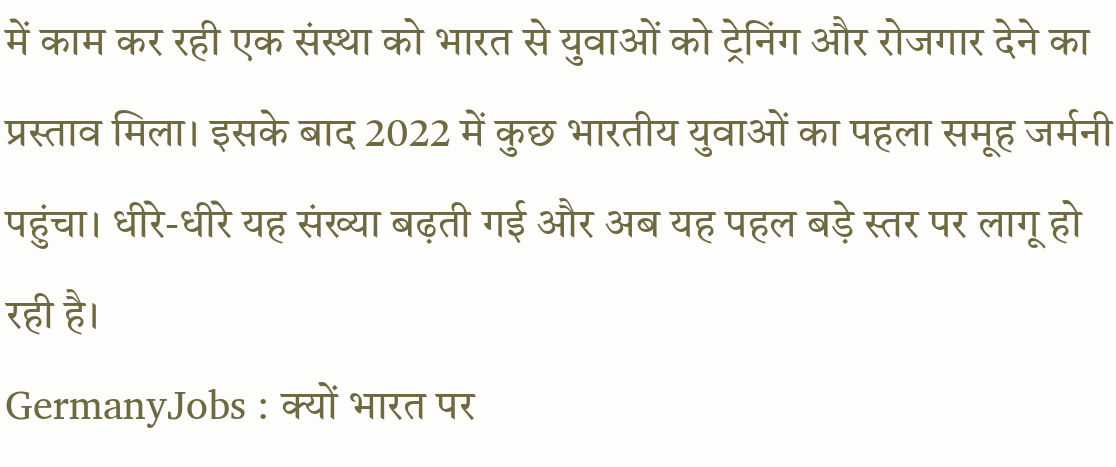में काम कर रही एक संस्था को भारत से युवाओं को ट्रेनिंग और रोजगार देने का प्रस्ताव मिला। इसके बाद 2022 में कुछ भारतीय युवाओं का पहला समूह जर्मनी पहुंचा। धीरे-धीरे यह संख्या बढ़ती गई और अब यह पहल बड़े स्तर पर लागू हो रही है।
GermanyJobs : क्यों भारत पर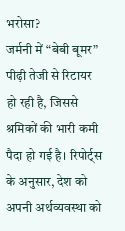भरोसा?
जर्मनी में “बेबी बूमर” पीढ़ी तेजी से रिटायर हो रही है, जिससे श्रमिकों की भारी कमी पैदा हो गई है। रिपोर्ट्स के अनुसार, देश को अपनी अर्थव्यवस्था को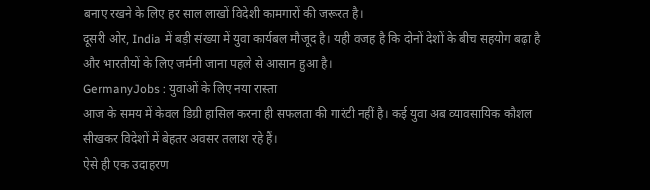बनाए रखने के लिए हर साल लाखों विदेशी कामगारों की जरूरत है।
दूसरी ओर, India में बड़ी संख्या में युवा कार्यबल मौजूद है। यही वजह है कि दोनों देशों के बीच सहयोग बढ़ा है और भारतीयों के लिए जर्मनी जाना पहले से आसान हुआ है।
GermanyJobs : युवाओं के लिए नया रास्ता
आज के समय में केवल डिग्री हासिल करना ही सफलता की गारंटी नहीं है। कई युवा अब व्यावसायिक कौशल सीखकर विदेशों में बेहतर अवसर तलाश रहे हैं।
ऐसे ही एक उदाहरण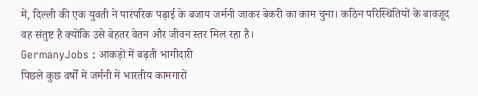में, दिल्ली की एक युवती ने पारंपरिक पढ़ाई के बजाय जर्मनी जाकर बेकरी का काम चुना। कठिन परिस्थितियों के बावजूद वह संतुष्ट है क्योंकि उसे बेहतर वेतन और जीवन स्तर मिल रहा है।
GermanyJobs : आंकड़ों में बढ़ती भागीदारी
पिछले कुछ वर्षों में जर्मनी में भारतीय कामगारों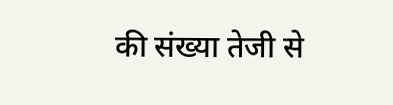की संख्या तेजी से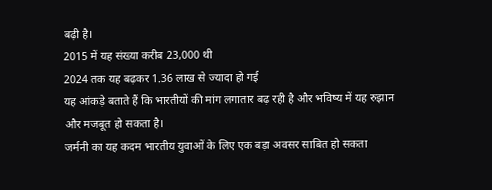बढ़ी है।
2015 में यह संख्या करीब 23,000 थी
2024 तक यह बढ़कर 1.36 लाख से ज्यादा हो गई
यह आंकड़े बताते हैं कि भारतीयों की मांग लगातार बढ़ रही है और भविष्य में यह रुझान और मजबूत हो सकता है।
जर्मनी का यह कदम भारतीय युवाओं के लिए एक बड़ा अवसर साबित हो सकता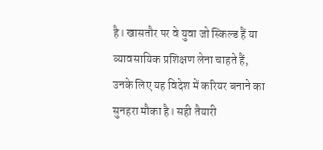है। खासतौर पर वे युवा जो स्किल्ड हैं या व्यावसायिक प्रशिक्षण लेना चाहते हैं, उनके लिए यह विदेश में करियर बनाने का सुनहरा मौका है। सही तैयारी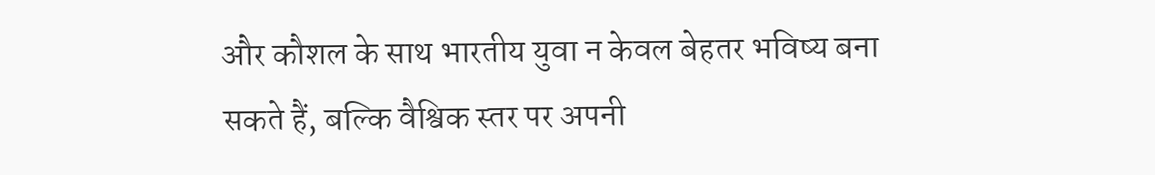और कौशल के साथ भारतीय युवा न केवल बेहतर भविष्य बना सकते हैं, बल्कि वैश्विक स्तर पर अपनी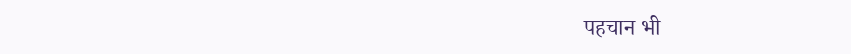पहचान भी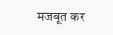मजबूत कर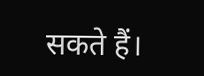सकते हैं।